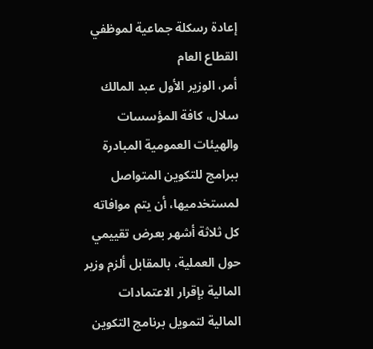إعادة رسكلة جماعية لموظفي القطاع العام
أمر، الوزير الأول عبد المالك سلال، كافة المؤسسات والهيئات العمومية المبادرة ببرامج للتكوين المتواصل لمستخدميها، أن يتم موافاته كل ثلاثة أشهر بعرض تقييمي حول العملية، بالمقابل ألزم وزير المالية بإقرار الاعتمادات المالية لتمويل برنامج التكوين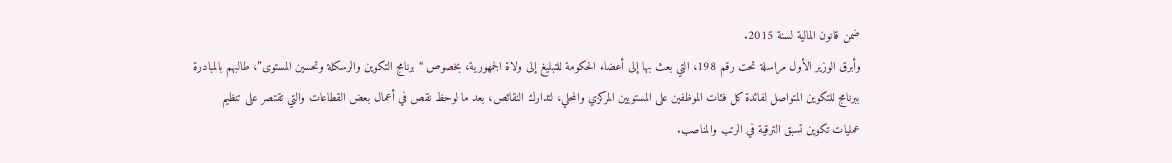ضمن قانون المالية لسنة 2015.
وأبرق الوزير الأول مراسلة تحت رقم 198، التي بعث بها إلى أعضاء الحكومة للتبليغ إلى ولاة الجمهورية، بخصوص “برنامج التكوين والرسكلة وتحسين المستوى”، طالبهم بالمبادرة ببرنامج للتكوين المتواصل لفائدة كل فئات الموظفين على المستويين المركزي والمحلي، لتدارك النقائص، بعد ما لوحظ نقص في أعمال بعض القطاعات والتي تقتصر على تنظيم عمليات تكوين تسبق الترقية في الرتب والمناصب.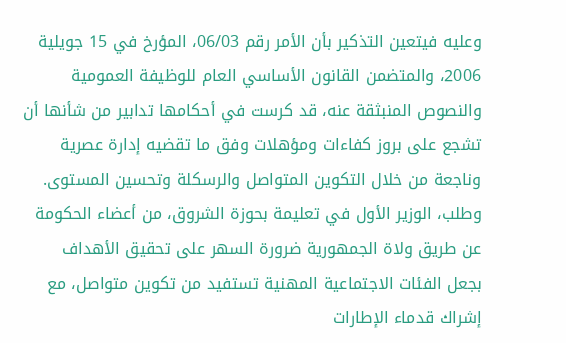وعليه فيتعين التذكير بأن الأمر رقم 06/03، المؤرخ في 15 جويلية 2006، والمتضمن القانون الأساسي العام للوظيفة العمومية والنصوص المنبثقة عنه، قد كرست في أحكامها تدابير من شأنها أن تشجع على بروز كفاءات ومؤهلات وفق ما تقضيه إدارة عصرية وناجعة من خلال التكوين المتواصل والرسكلة وتحسين المستوى.
وطلب، الوزير الأول في تعليمة بحوزة الشروق، من أعضاء الحكومة عن طريق ولاة الجمهورية ضرورة السهر على تحقيق الأهداف بجعل الفئات الاجتماعية المهنية تستفيد من تكوين متواصل، مع إشراك قدماء الإطارات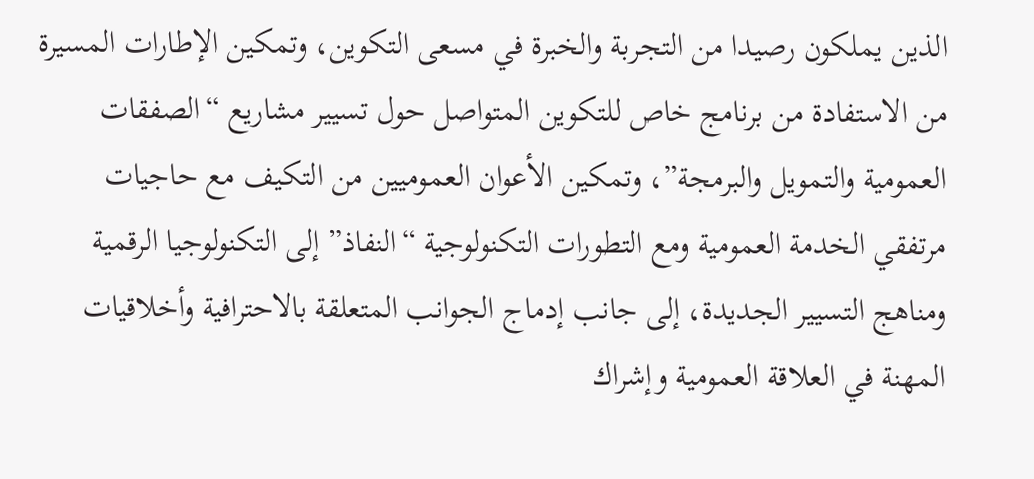الذين يملكون رصيدا من التجربة والخبرة في مسعى التكوين، وتمكين الإطارات المسيرة من الاستفادة من برنامج خاص للتكوين المتواصل حول تسيير مشاريع “الصفقات العمومية والتمويل والبرمجة”، وتمكين الأعوان العموميين من التكيف مع حاجيات مرتفقي الخدمة العمومية ومع التطورات التكنولوجية “النفاذ” إلى التكنولوجيا الرقمية ومناهج التسيير الجديدة، إلى جانب إدماج الجوانب المتعلقة بالاحترافية وأخلاقيات المهنة في العلاقة العمومية وإشراك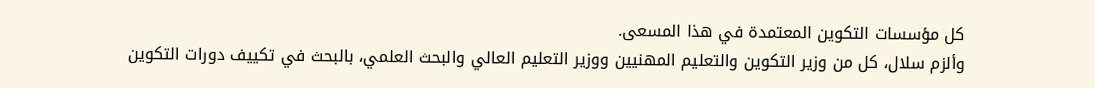كل مؤسسات التكوين المعتمدة في هذا المسعى.
وألزم سلال، كل من وزير التكوين والتعليم المهنيين ووزير التعليم العالي والبحث العلمي، بالبحث في تكييف دورات التكوين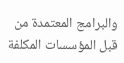والبرامج المعتمدة من قبل المؤسسات المكلفة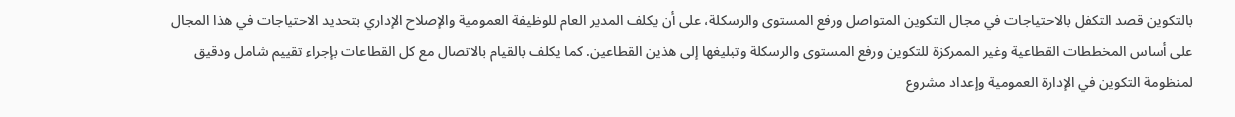بالتكوين قصد التكفل بالاحتياجات في مجال التكوين المتواصل ورفع المستوى والرسكلة، على أن يكلف المدير العام للوظيفة العمومية والإصلاح الإداري بتحديد الاحتياجات في هذا المجال على أساس المخططات القطاعية وغير الممركزة للتكوين ورفع المستوى والرسكلة وتبليغها إلى هذين القطاعين. كما يكلف بالقيام بالاتصال مع كل القطاعات بإجراء تقييم شامل ودقيق لمنظومة التكوين في الإدارة العمومية وإعداد مشروع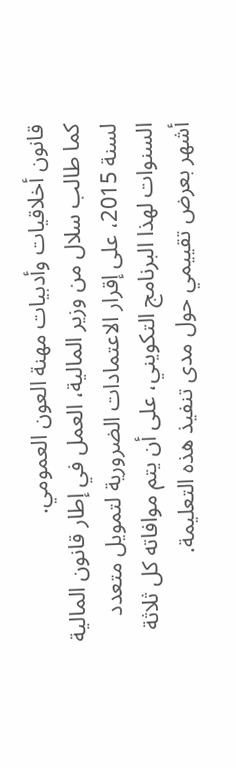قانون أخلاقيات وأدبيات مهنة العون العمومي.
كما طالب سلال من وزير المالية، العمل في إطار قانون المالية لسنة 2015، على إقرار الاعتمادات الضرورية لتمويل متعدد السنوات لهذا البرنامج التكويني، على أن يتم موافاته كل ثلاثة أشهر بعرض تقييمي حول مدى تنفيذ هذه التعليمة.